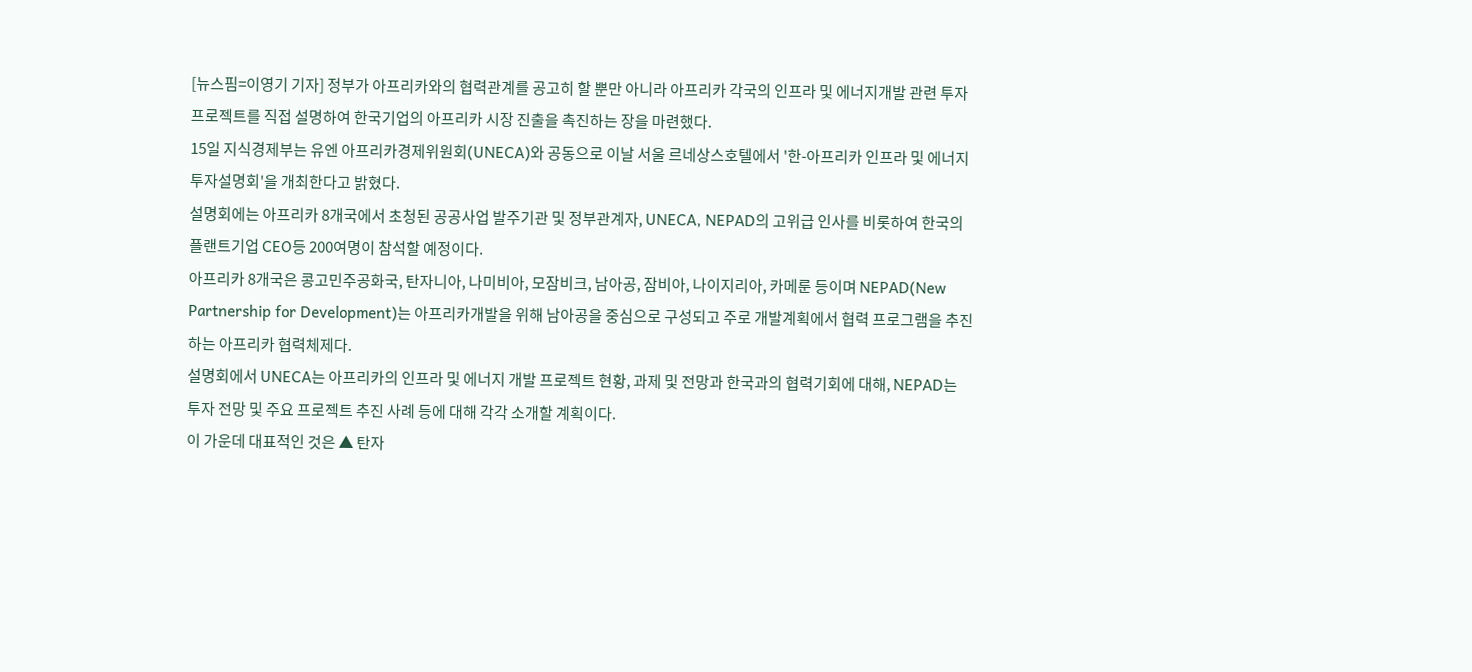[뉴스핌=이영기 기자] 정부가 아프리카와의 협력관계를 공고히 할 뿐만 아니라 아프리카 각국의 인프라 및 에너지개발 관련 투자 프로젝트를 직접 설명하여 한국기업의 아프리카 시장 진출을 촉진하는 장을 마련했다.
15일 지식경제부는 유엔 아프리카경제위원회(UNECA)와 공동으로 이날 서울 르네상스호텔에서 '한-아프리카 인프라 및 에너지 투자설명회'을 개최한다고 밝혔다.
설명회에는 아프리카 8개국에서 초청된 공공사업 발주기관 및 정부관계자, UNECA, NEPAD의 고위급 인사를 비롯하여 한국의 플랜트기업 CEO등 200여명이 참석할 예정이다.
아프리카 8개국은 콩고민주공화국, 탄자니아, 나미비아, 모잠비크, 남아공, 잠비아, 나이지리아, 카메룬 등이며 NEPAD(New Partnership for Development)는 아프리카개발을 위해 남아공을 중심으로 구성되고 주로 개발계획에서 협력 프로그램을 추진하는 아프리카 협력체제다.
설명회에서 UNECA는 아프리카의 인프라 및 에너지 개발 프로젝트 현황, 과제 및 전망과 한국과의 협력기회에 대해, NEPAD는 투자 전망 및 주요 프로젝트 추진 사례 등에 대해 각각 소개할 계획이다.
이 가운데 대표적인 것은 ▲ 탄자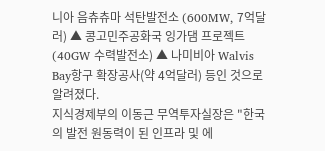니아 음츄츄마 석탄발전소 (600MW, 7억달러) ▲ 콩고민주공화국 잉가댐 프로젝트(40GW 수력발전소) ▲ 나미비아 Walvis Bay항구 확장공사(약 4억달러) 등인 것으로 알려졌다.
지식경제부의 이동근 무역투자실장은 "한국의 발전 원동력이 된 인프라 및 에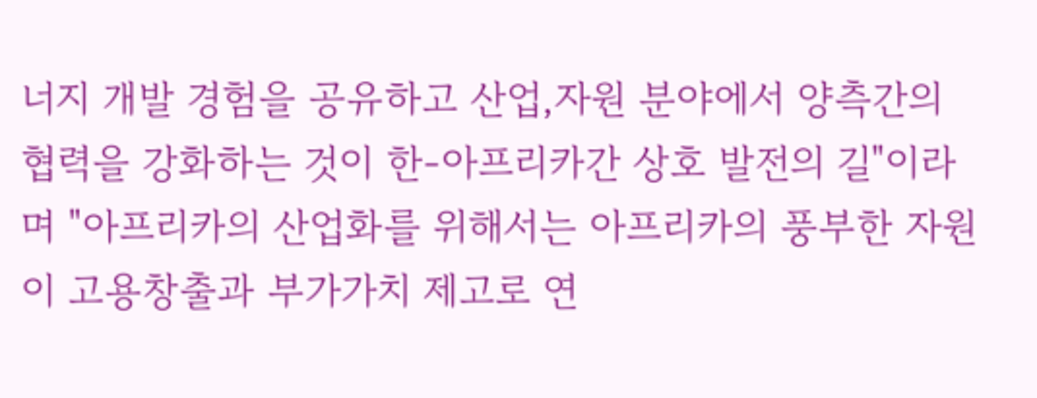너지 개발 경험을 공유하고 산업,자원 분야에서 양측간의 협력을 강화하는 것이 한-아프리카간 상호 발전의 길"이라며 "아프리카의 산업화를 위해서는 아프리카의 풍부한 자원이 고용창출과 부가가치 제고로 연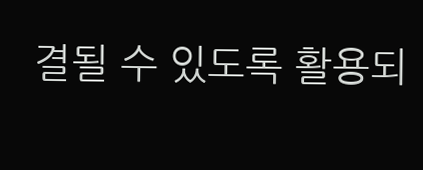결될 수 있도록 활용되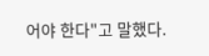어야 한다"고 말했다.